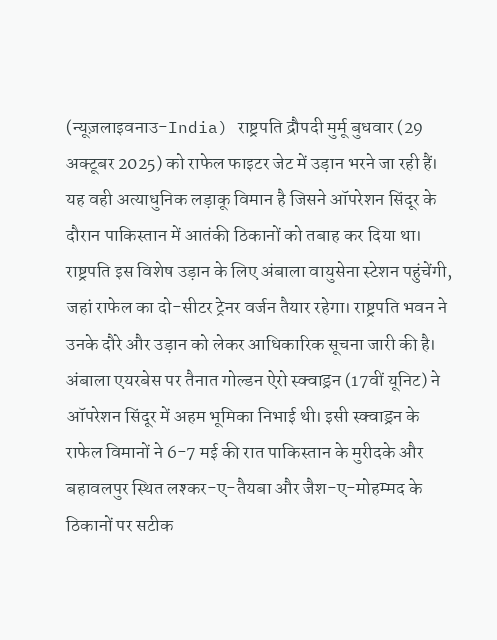(न्यूज़लाइवनाउ-India) राष्ट्रपति द्रौपदी मुर्मू बुधवार (29 अक्टूबर 2025) को राफेल फाइटर जेट में उड़ान भरने जा रही हैं। यह वही अत्याधुनिक लड़ाकू विमान है जिसने ऑपरेशन सिंदूर के दौरान पाकिस्तान में आतंकी ठिकानों को तबाह कर दिया था।
राष्ट्रपति इस विशेष उड़ान के लिए अंबाला वायुसेना स्टेशन पहुंचेंगी, जहां राफेल का दो-सीटर ट्रेनर वर्जन तैयार रहेगा। राष्ट्रपति भवन ने उनके दौरे और उड़ान को लेकर आधिकारिक सूचना जारी की है।
अंबाला एयरबेस पर तैनात गोल्डन ऐरो स्क्वाड्रन (17वीं यूनिट) ने ऑपरेशन सिंदूर में अहम भूमिका निभाई थी। इसी स्क्वाड्रन के राफेल विमानों ने 6-7 मई की रात पाकिस्तान के मुरीदके और बहावलपुर स्थित लश्कर-ए-तैयबा और जैश-ए-मोहम्मद के ठिकानों पर सटीक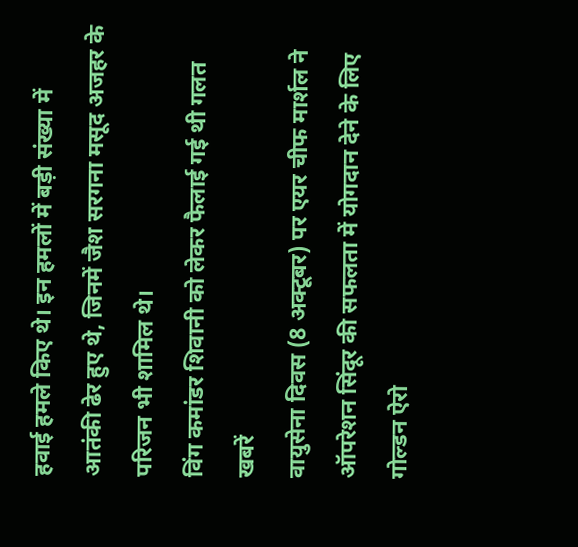हवाई हमले किए थे। इन हमलों में बड़ी संख्या में आतंकी ढेर हुए थे, जिनमें जैश सरगना मसूद अजहर के परिजन भी शामिल थे।
विंग कमांडर शिवानी को लेकर फैलाई गई थी गलत खबरें
वायुसेना दिवस (8 अक्टूबर) पर एयर चीफ मार्शल ने ऑपरेशन सिंदूर की सफलता में योगदान देने के लिए गोल्डन ऐरो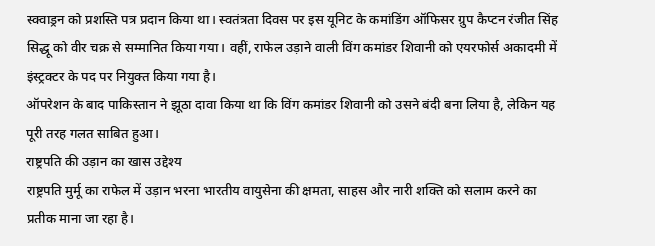स्क्वाड्रन को प्रशस्ति पत्र प्रदान किया था। स्वतंत्रता दिवस पर इस यूनिट के कमांडिंग ऑफिसर ग्रुप कैप्टन रंजीत सिंह सिद्धू को वीर चक्र से सम्मानित किया गया। वहीं, राफेल उड़ाने वाली विंग कमांडर शिवानी को एयरफोर्स अकादमी में इंस्ट्रक्टर के पद पर नियुक्त किया गया है।
ऑपरेशन के बाद पाकिस्तान ने झूठा दावा किया था कि विंग कमांडर शिवानी को उसने बंदी बना लिया है, लेकिन यह पूरी तरह गलत साबित हुआ।
राष्ट्रपति की उड़ान का खास उद्देश्य
राष्ट्रपति मुर्मू का राफेल में उड़ान भरना भारतीय वायुसेना की क्षमता, साहस और नारी शक्ति को सलाम करने का प्रतीक माना जा रहा है।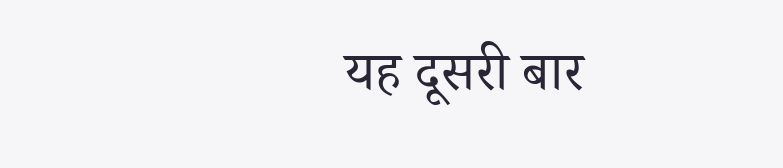यह दूसरी बार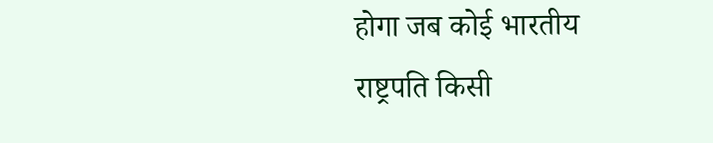होगा जब कोई भारतीय राष्ट्रपति किसी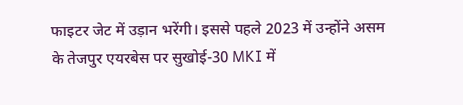फाइटर जेट में उड़ान भरेंगी। इससे पहले 2023 में उन्होंने असम के तेजपुर एयरबेस पर सुखोई-30 MKI में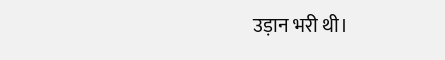उड़ान भरी थी।